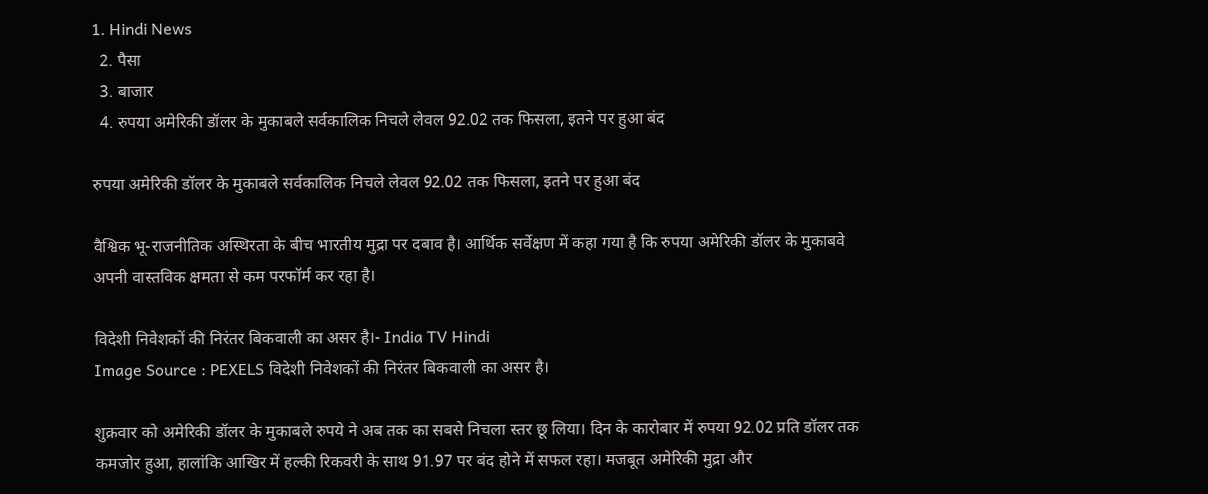1. Hindi News
  2. पैसा
  3. बाजार
  4. रुपया अमेरिकी डॉलर के मुकाबले सर्वकालिक निचले लेवल 92.02 तक फिसला, इतने पर हुआ बंद

रुपया अमेरिकी डॉलर के मुकाबले सर्वकालिक निचले लेवल 92.02 तक फिसला, इतने पर हुआ बंद

वैश्विक भू-राजनीतिक अस्थिरता के बीच भारतीय मुद्रा पर दबाव है। आर्थिक सर्वेक्षण में कहा गया है कि रुपया अमेरिकी डॉलर के मुकाबवे अपनी वास्तविक क्षमता से कम परफॉर्म कर रहा है।

विदेशी निवेशकों की निरंतर बिकवाली का असर है।- India TV Hindi
Image Source : PEXELS विदेशी निवेशकों की निरंतर बिकवाली का असर है।

शुक्रवार को अमेरिकी डॉलर के मुकाबले रुपये ने अब तक का सबसे निचला स्तर छू लिया। दिन के कारोबार में रुपया 92.02 प्रति डॉलर तक कमजोर हुआ, हालांकि आखिर में हल्की रिकवरी के साथ 91.97 पर बंद होने में सफल रहा। मजबूत अमेरिकी मुद्रा और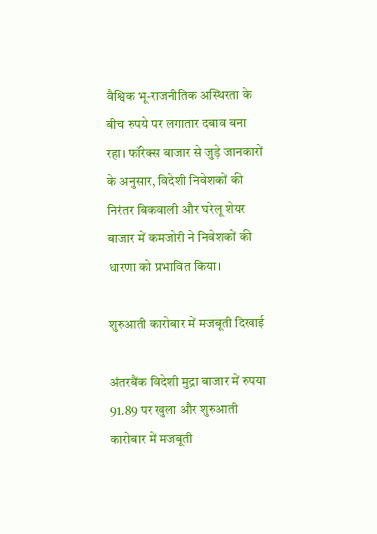वैश्विक भू-राजनीतिक अस्थिरता के बीच रुपये पर लगातार दबाव बना रहा। फॉरेक्स बाजार से जुड़े जानकारों के अनुसार, विदेशी निवेशकों की निरंतर बिकवाली और घरेलू शेयर बाजार में कमजोरी ने निवेशकों की धारणा को प्रभावित किया।

शुरुआती कारोबार में मजबूती दिखाई

अंतरबैंक विदेशी मुद्रा बाजार में रुपया 91.89 पर खुला और शुरुआती कारोबार में मजबूती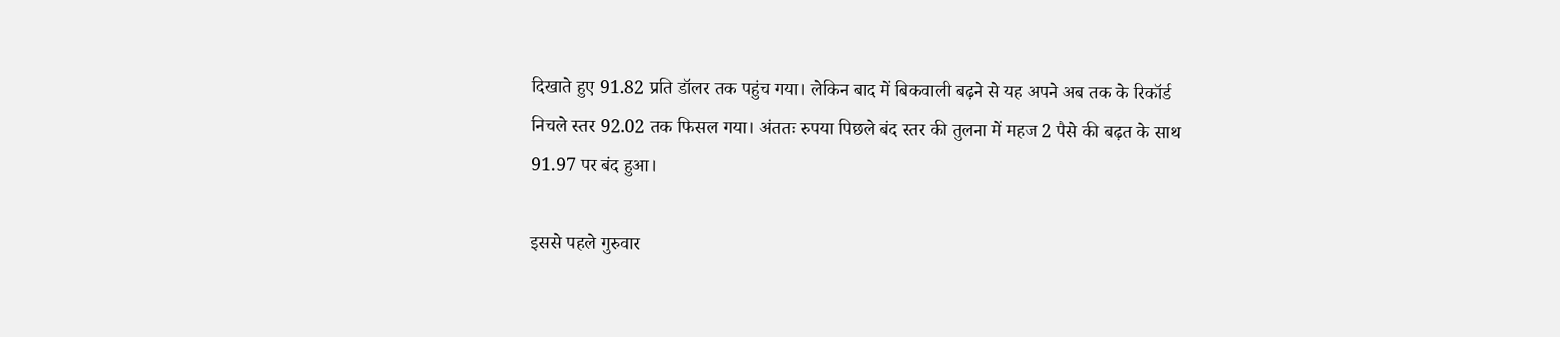दिखाते हुए 91.82 प्रति डॉलर तक पहुंच गया। लेकिन बाद में बिकवाली बढ़ने से यह अपने अब तक के रिकॉर्ड निचले स्तर 92.02 तक फिसल गया। अंततः रुपया पिछले बंद स्तर की तुलना में महज 2 पैसे की बढ़त के साथ 91.97 पर बंद हुआ।

इससे पहले गुरुवार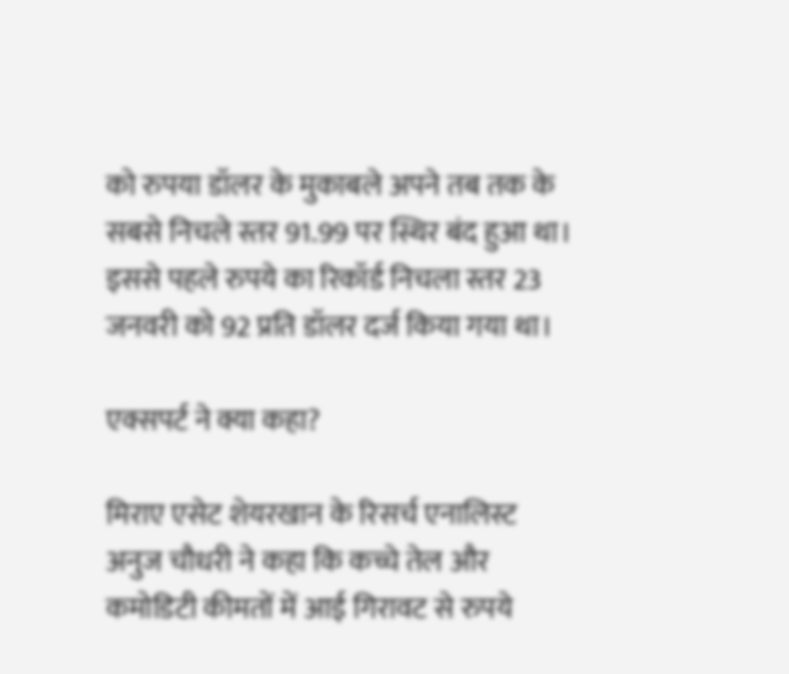को रुपया डॉलर के मुकाबले अपने तब तक के सबसे निचले स्तर 91.99 पर स्थिर बंद हुआ था। इससे पहले रुपये का रिकॉर्ड निचला स्तर 23 जनवरी को 92 प्रति डॉलर दर्ज किया गया था।

एक्सपर्ट ने क्या कहा?

मिराए एसेट शेयरखान के रिसर्च एनालिस्ट अनुज चौधरी ने कहा कि कच्चे तेल और कमोडिटी कीमतों में आई गिरावट से रुपये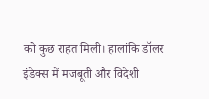को कुछ राहत मिली। हालांकि डॉलर इंडेक्स में मजबूती और विदेशी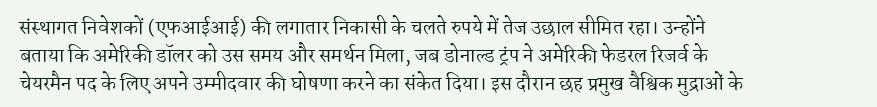संस्थागत निवेशकों (एफआईआई) की लगातार निकासी के चलते रुपये में तेज उछाल सीमित रहा। उन्होंने बताया कि अमेरिकी डॉलर को उस समय और समर्थन मिला, जब डोनाल्ड ट्रंप ने अमेरिकी फेडरल रिजर्व के चेयरमैन पद के लिए अपने उम्मीदवार की घोषणा करने का संकेत दिया। इस दौरान छह प्रमुख वैश्विक मुद्राओं के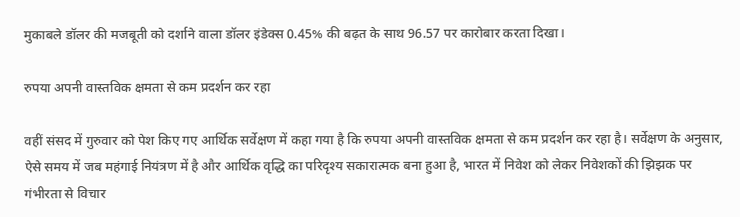मुकाबले डॉलर की मजबूती को दर्शाने वाला डॉलर इंडेक्स 0.45% की बढ़त के साथ 96.57 पर कारोबार करता दिखा।

रुपया अपनी वास्तविक क्षमता से कम प्रदर्शन कर रहा

वहीं संसद में गुरुवार को पेश किए गए आर्थिक सर्वेक्षण में कहा गया है कि रुपया अपनी वास्तविक क्षमता से कम प्रदर्शन कर रहा है। सर्वेक्षण के अनुसार, ऐसे समय में जब महंगाई नियंत्रण में है और आर्थिक वृद्धि का परिदृश्य सकारात्मक बना हुआ है, भारत में निवेश को लेकर निवेशकों की झिझक पर गंभीरता से विचार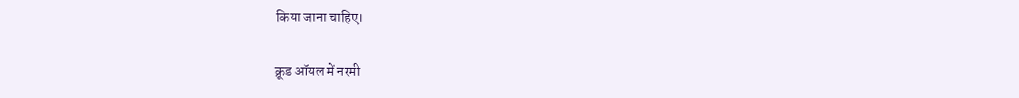किया जाना चाहिए।

क्रूड ऑयल में नरमी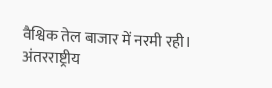वैश्विक तेल बाजार में नरमी रही। अंतरराष्ट्रीय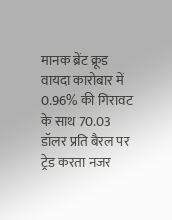मानक ब्रेंट क्रूड वायदा कारोबार में 0.96% की गिरावट के साथ 70.03 डॉलर प्रति बैरल पर ट्रेड करता नजर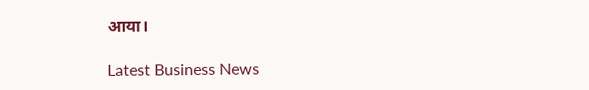आया।

Latest Business News